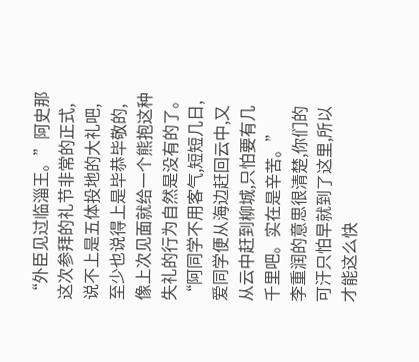“外臣见过临淄王。”阿史那这次参拜的礼节非常的正式,说不上是五体投地的大礼吧,至少也说得上是毕恭毕敬的,像上次见面就给一个熊抱这种失礼的行为自然是没有的了。
“阿同学不用客气,短短几日,爱同学便从海边赶回云中,又从云中赶到柳城,只怕要有几千里吧。实在是辛苦。”
李重润的意思很清楚,你们的可汗只怕早就到了这里,所以才能这么快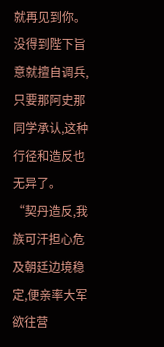就再见到你。没得到陛下旨意就擅自调兵,只要那阿史那同学承认,这种行径和造反也无异了。
“契丹造反,我族可汗担心危及朝廷边境稳定,便亲率大军欲往营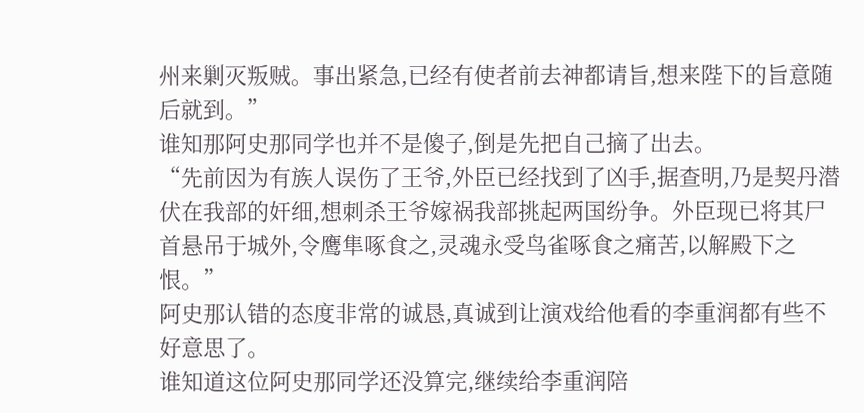州来剿灭叛贼。事出紧急,已经有使者前去神都请旨,想来陛下的旨意随后就到。”
谁知那阿史那同学也并不是傻子,倒是先把自己摘了出去。
“先前因为有族人误伤了王爷,外臣已经找到了凶手,据查明,乃是契丹潜伏在我部的奸细,想刺杀王爷嫁祸我部挑起两国纷争。外臣现已将其尸首悬吊于城外,令鹰隼啄食之,灵魂永受鸟雀啄食之痛苦,以解殿下之恨。”
阿史那认错的态度非常的诚恳,真诚到让演戏给他看的李重润都有些不好意思了。
谁知道这位阿史那同学还没算完,继续给李重润陪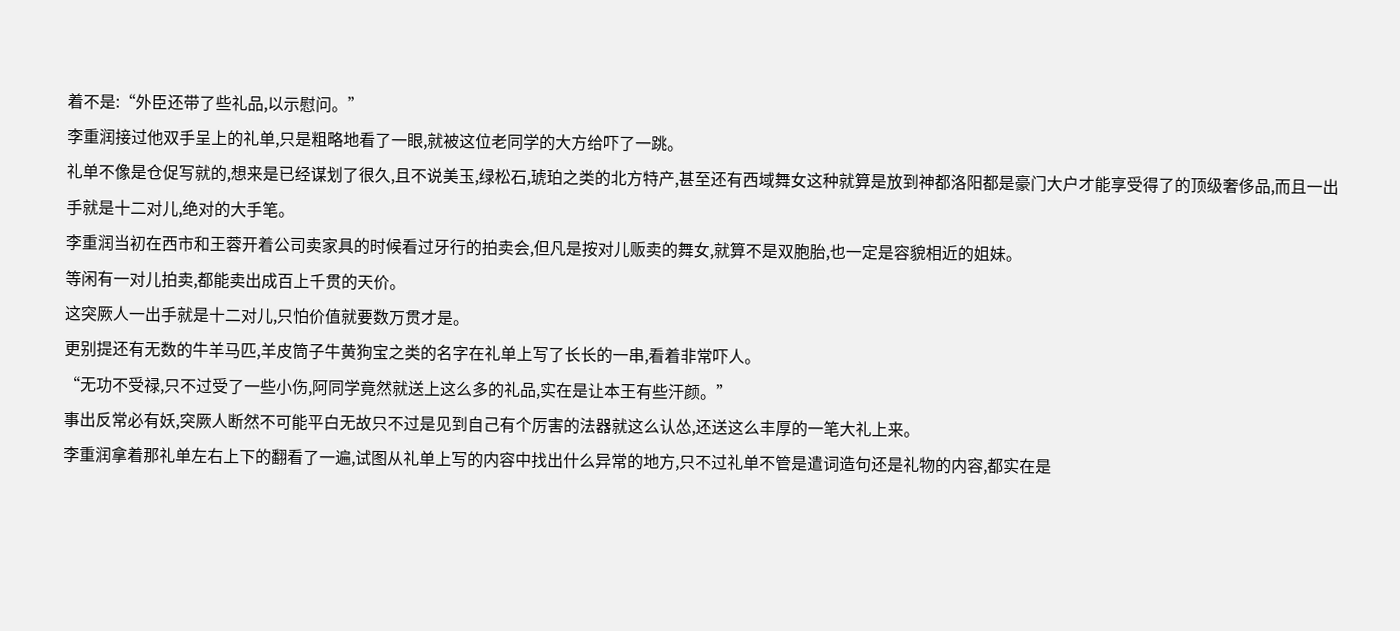着不是:“外臣还带了些礼品,以示慰问。”
李重润接过他双手呈上的礼单,只是粗略地看了一眼,就被这位老同学的大方给吓了一跳。
礼单不像是仓促写就的,想来是已经谋划了很久,且不说美玉,绿松石,琥珀之类的北方特产,甚至还有西域舞女这种就算是放到神都洛阳都是豪门大户才能享受得了的顶级奢侈品,而且一出手就是十二对儿,绝对的大手笔。
李重润当初在西市和王蓉开着公司卖家具的时候看过牙行的拍卖会,但凡是按对儿贩卖的舞女,就算不是双胞胎,也一定是容貌相近的姐妹。
等闲有一对儿拍卖,都能卖出成百上千贯的天价。
这突厥人一出手就是十二对儿,只怕价值就要数万贯才是。
更别提还有无数的牛羊马匹,羊皮筒子牛黄狗宝之类的名字在礼单上写了长长的一串,看着非常吓人。
“无功不受禄,只不过受了一些小伤,阿同学竟然就送上这么多的礼品,实在是让本王有些汗颜。”
事出反常必有妖,突厥人断然不可能平白无故只不过是见到自己有个厉害的法器就这么认怂,还送这么丰厚的一笔大礼上来。
李重润拿着那礼单左右上下的翻看了一遍,试图从礼单上写的内容中找出什么异常的地方,只不过礼单不管是遣词造句还是礼物的内容,都实在是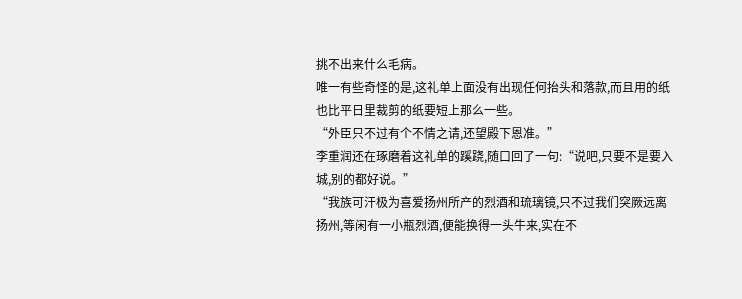挑不出来什么毛病。
唯一有些奇怪的是,这礼单上面没有出现任何抬头和落款,而且用的纸也比平日里裁剪的纸要短上那么一些。
“外臣只不过有个不情之请,还望殿下恩准。”
李重润还在琢磨着这礼单的蹊跷,随口回了一句:“说吧,只要不是要入城,别的都好说。”
“我族可汗极为喜爱扬州所产的烈酒和琉璃镜,只不过我们突厥远离扬州,等闲有一小瓶烈酒,便能换得一头牛来,实在不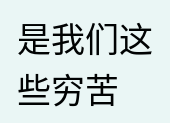是我们这些穷苦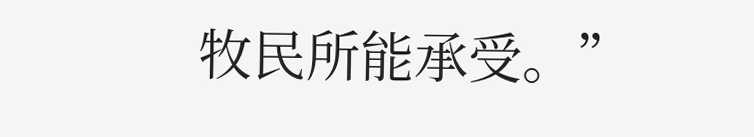牧民所能承受。”